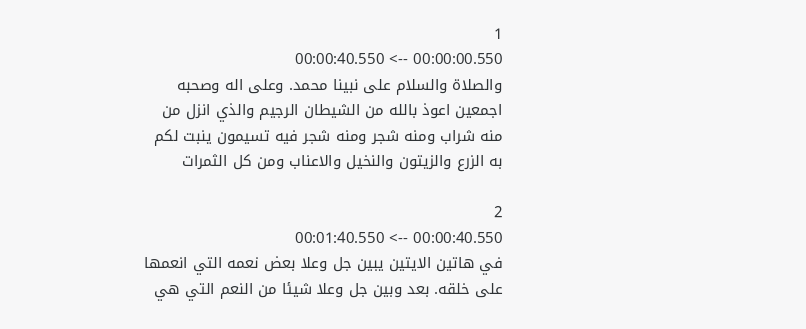1
00:00:00.550 --> 00:00:40.550
والصلاة والسلام على نبينا محمد. وعلى اله وصحبه اجمعين اعوذ بالله من الشيطان الرجيم والذي انزل من منه شراب ومنه شجر ومنه شجر فيه تسيمون ينبت لكم به الزرع والزيتون والنخيل والاعناب ومن كل الثمرات

2
00:00:40.550 --> 00:01:40.550
في هاتين الايتين يبين جل وعلا بعض نعمه التي انعمها على خلقه. بعد وبين جل وعلا شيئا من النعم التي هي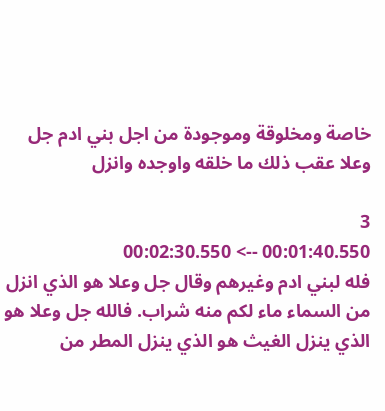خاصة ومخلوقة وموجودة من اجل بني ادم جل وعلا عقب ذلك ما خلقه واوجده وانزل

3
00:01:40.550 --> 00:02:30.550
فله لبني ادم وغيرهم وقال جل وعلا هو الذي انزل من السماء ماء لكم منه شراب. فالله جل وعلا هو الذي ينزل الغيث هو الذي ينزل المطر من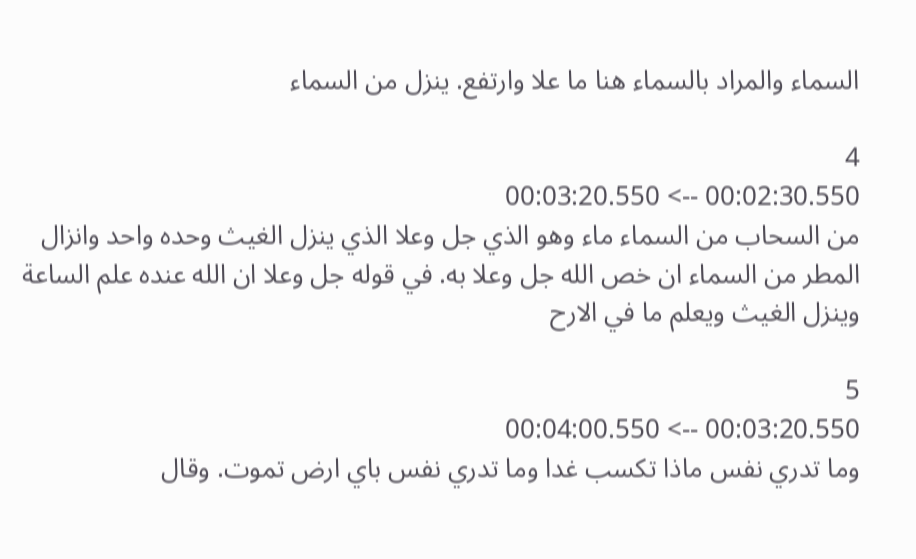السماء والمراد بالسماء هنا ما علا وارتفع. ينزل من السماء

4
00:02:30.550 --> 00:03:20.550
من السحاب من السماء ماء وهو الذي جل وعلا الذي ينزل الغيث وحده واحد وانزال المطر من السماء ان خص الله جل وعلا به. في قوله جل وعلا ان الله عنده علم الساعة وينزل الغيث ويعلم ما في الارح

5
00:03:20.550 --> 00:04:00.550
وما تدري نفس ماذا تكسب غدا وما تدري نفس باي ارض تموت. وقال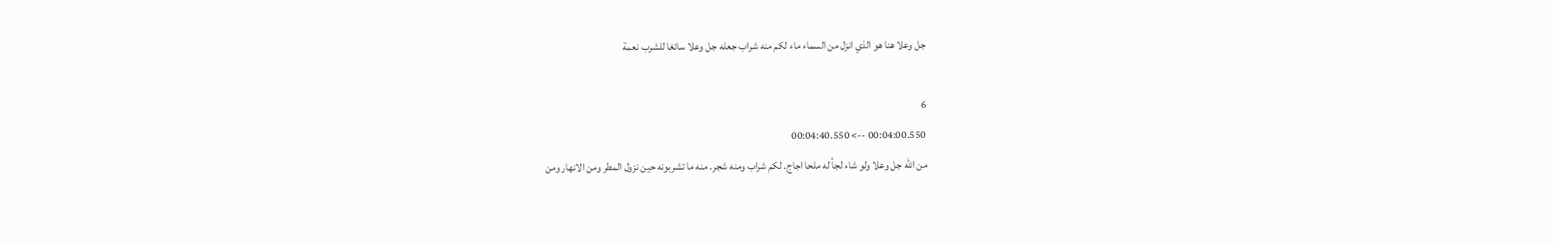جل وعلا هنا هو الذي انزل من السماء ماء لكم منه شراب جعله جل وعلا سائغا للشرب نعمة

6
00:04:00.550 --> 00:04:40.550
من الله جل وعلا ولو شاء لجأ له ملحا اجاج. لكم شراب ومنه شجر. منه ما تشربونه حين نزول المطر ومن الانهار ومن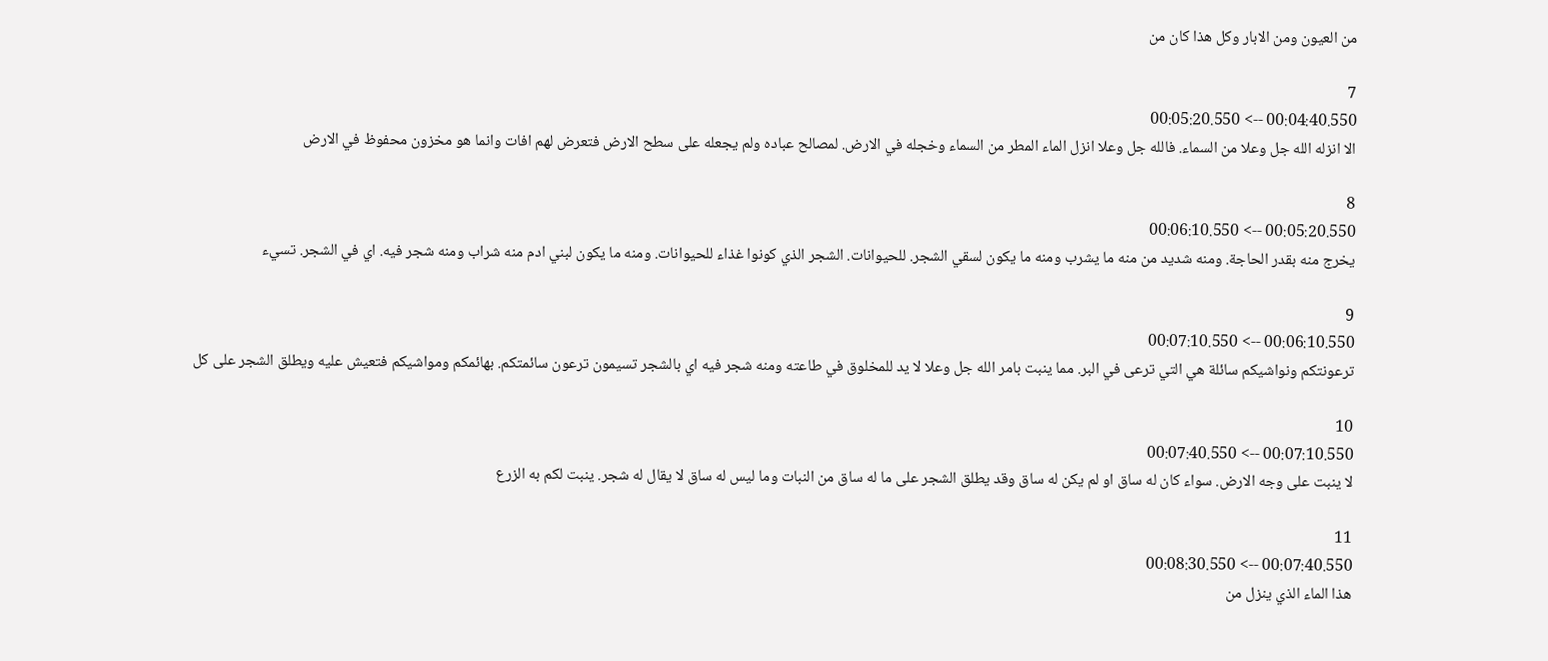من العيون ومن الابار وكل هذا كان من

7
00:04:40.550 --> 00:05:20.550
الا انزله الله جل وعلا من السماء. فالله جل وعلا انزل الماء المطر من السماء وخجله في الارض. لمصالح عباده ولم يجعله على سطح الارض فتعرض لهم افات وانما هو مخزون محفوظ في الارض

8
00:05:20.550 --> 00:06:10.550
يخرج منه بقدر الحاجة. ومنه شديد من منه ما يشرب ومنه ما يكون لسقي الشجر. للحيوانات. الشجر الذي كونوا غذاء للحيوانات. ومنه ما يكون لبني ادم منه شراب ومنه شجر فيه. اي في الشجر. تسيء

9
00:06:10.550 --> 00:07:10.550
ترعونتكم ونواشيكم سائلة هي التي ترعى في البر. مما ينبت بامر الله جل وعلا لا يد للمخلوق في طاعته ومنه شجر فيه اي بالشجر تسيمون ترعون سائمتكم. بهائمكم ومواشيكم فتعيش عليه ويطلق الشجر على كل

10
00:07:10.550 --> 00:07:40.550
لا ينبت على وجه الارض. سواء كان له ساق او لم يكن له ساق وقد يطلق الشجر على ما له ساق من النبات وما ليس له ساق لا يقال له شجر. ينبت لكم به الزرع

11
00:07:40.550 --> 00:08:30.550
هذا الماء الذي ينزل من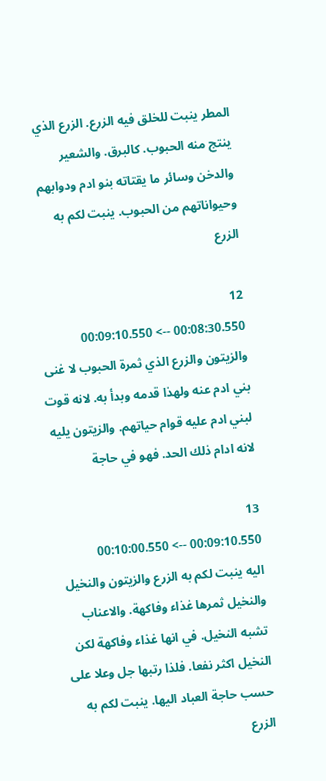المطر ينبت للخلق فيه الزرع. الزرع الذي ينتج منه الحبوب. كالبرق. والشعير والدخن وسائر ما يقتاته بنو ادم ودوابهم وحيواناتهم من الحبوب. ينبت لكم به الزرع

12
00:08:30.550 --> 00:09:10.550
والزيتون والزرع الذي ثمرة الحبوب لا غنى بني ادم عنه ولهذا قدمه وبدأ به. لانه قوت لبني ادم عليه قوام حياتهم. والزيتون يليه لانه ادام ذلك الحد. فهو في حاجة

13
00:09:10.550 --> 00:10:00.550
اليه ينبت لكم به الزرع والزيتون والنخيل والنخيل ثمرها غذاء وفاكهة. والاعناب تشبه النخيل. في انها غذاء وفاكهة لكن النخيل اكثر نفعا. فلذا رتبها جل وعلا على حسب حاجة العباد اليها. ينبت لكم به الزرع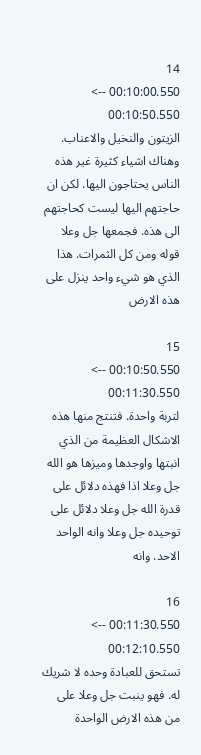14
00:10:00.550 --> 00:10:50.550
الزيتون والنخيل والاعناب. وهناك اشياء كثيرة غير هذه الناس يحتاجون اليها. لكن ان حاجتهم اليها ليست كحاجتهم الى هذه. فجمعها جل وعلا قوله ومن كل الثمرات. هذا الذي هو شيء واحد ينزل على هذه الارض

15
00:10:50.550 --> 00:11:30.550
لتربة واحدة. فتنتج منها هذه الاشكال العظيمة من الذي انبتها واوجدها وميزها هو الله جل وعلا اذا فهذه دلائل على قدرة الله جل وعلا دلائل على توحيده جل وعلا وانه الواحد الاحد. وانه

16
00:11:30.550 --> 00:12:10.550
تستحق للعبادة وحده لا شريك له. فهو ينبت جل وعلا على من هذه الارض الواحدة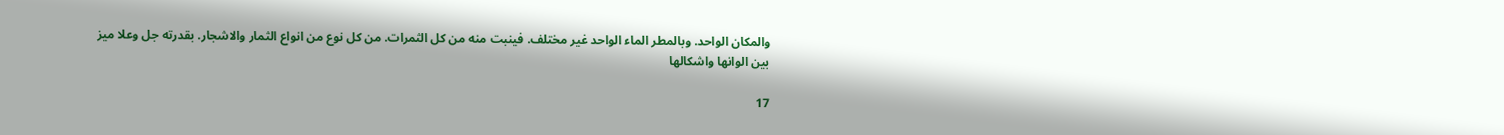والمكان الواحد. وبالمطر الماء الواحد غير مختلف. فينبت منه من كل الثمرات. من كل نوع من انواع الثمار والاشجار. بقدرته جل وعلا ميز بين الوانها واشكالها

17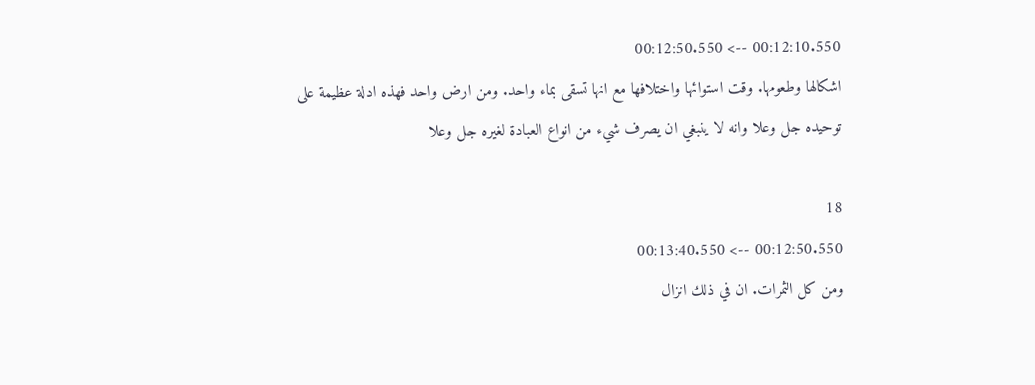00:12:10.550 --> 00:12:50.550
اشكالها وطعومها. وقت استوائها واختلافها مع انها تسقى بماء واحد. ومن ارض واحد فهذه ادلة عظيمة على توحيده جل وعلا وانه لا ينبغي ان يصرف شيء من انواع العبادة لغيره جل وعلا

18
00:12:50.550 --> 00:13:40.550
ومن كل الثمرات. ان في ذلك انزال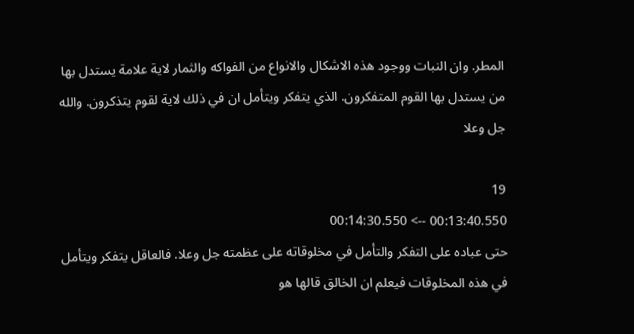المطر. وان النبات ووجود هذه الاشكال والانواع من الفواكه والثمار لاية علامة يستدل بها من يستدل بها القوم المتفكرون. الذي يتفكر ويتأمل ان في ذلك لاية لقوم يتذكرون. والله جل وعلا

19
00:13:40.550 --> 00:14:30.550
حتى عباده على التفكر والتأمل في مخلوقاته على عظمته جل وعلا. فالعاقل يتفكر ويتأمل في هذه المخلوقات فيعلم ان الخالق قالها هو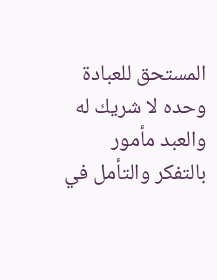المستحق للعبادة وحده لا شريك له والعبد مأمور بالتفكر والتأمل في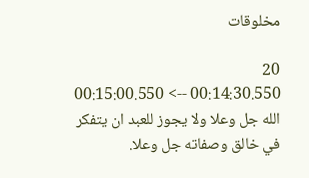مخلوقات

20
00:14:30.550 --> 00:15:00.550
الله جل وعلا ولا يجوز للعبد ان يتفكر في خالق وصفاته جل وعلا.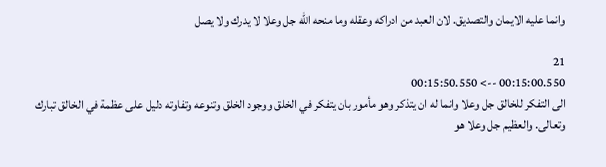وانما عليه الايمان والتصديق. لان العبد من ادراكه وعقله وما منحه الله جل وعلا لا يدرك ولا يصل

21
00:15:00.550 --> 00:15:50.550
الى التفكر للخالق جل وعلا وانما له ان يتذكر وهو مأمور بان يتفكر في الخلق ووجود الخلق وتنوعه وتفاوته دليل على عظمة في الخالق تبارك وتعالى. والعظيم جل وعلا هو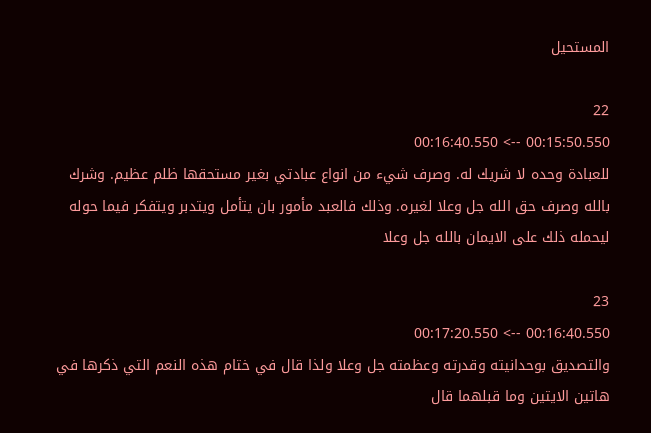المستحيل

22
00:15:50.550 --> 00:16:40.550
للعبادة وحده لا شريك له. وصرف شيء من انواع عبادتي بغير مستحقها ظلم عظيم. وشرك بالله وصرف حق الله جل وعلا لغيره. وذلك فالعبد مأمور بان يتأمل ويتدبر ويتفكر فيما حوله ليحمله ذلك على الايمان بالله جل وعلا

23
00:16:40.550 --> 00:17:20.550
والتصديق بوحدانيته وقدرته وعظمته جل وعلا ولذا قال في ختام هذه النعم التي ذكرها في هاتين الايتين وما قبلهما قال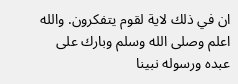ان في ذلك لاية لقوم يتفكرون. والله اعلم وصلى الله وسلم وبارك على عبده ورسوله نبينا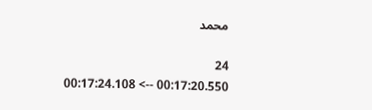محمد

24
00:17:20.550 --> 00:17:24.108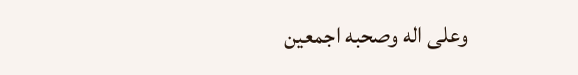وعلى اله وصحبه اجمعين